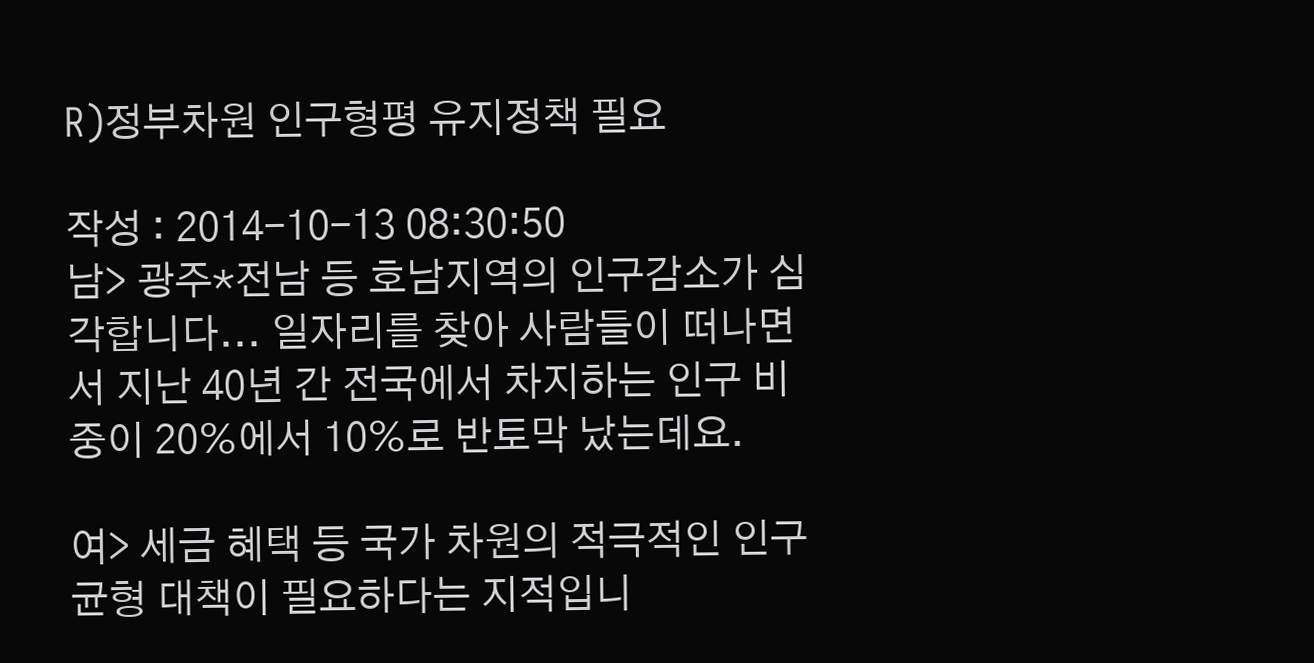R)정부차원 인구형평 유지정책 필요

작성 : 2014-10-13 08:30:50
남> 광주*전남 등 호남지역의 인구감소가 심각합니다... 일자리를 찾아 사람들이 떠나면서 지난 40년 간 전국에서 차지하는 인구 비중이 20%에서 10%로 반토막 났는데요.

여> 세금 혜택 등 국가 차원의 적극적인 인구균형 대책이 필요하다는 지적입니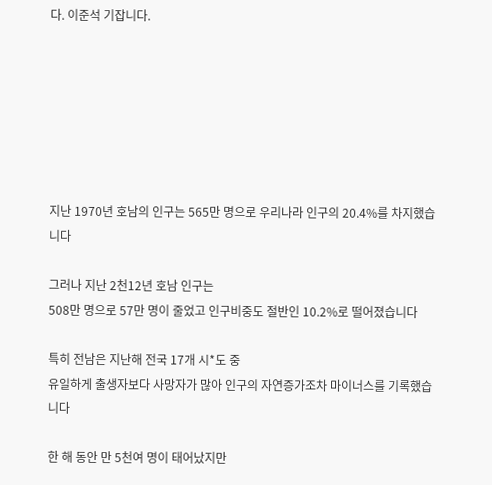다. 이준석 기잡니다.







지난 1970년 호남의 인구는 565만 명으로 우리나라 인구의 20.4%를 차지했습니다

그러나 지난 2천12년 호남 인구는
508만 명으로 57만 명이 줄었고 인구비중도 절반인 10.2%로 떨어졌습니다

특히 전남은 지난해 전국 17개 시*도 중
유일하게 출생자보다 사망자가 많아 인구의 자연증가조차 마이너스를 기록했습니다

한 해 동안 만 5천여 명이 태어났지만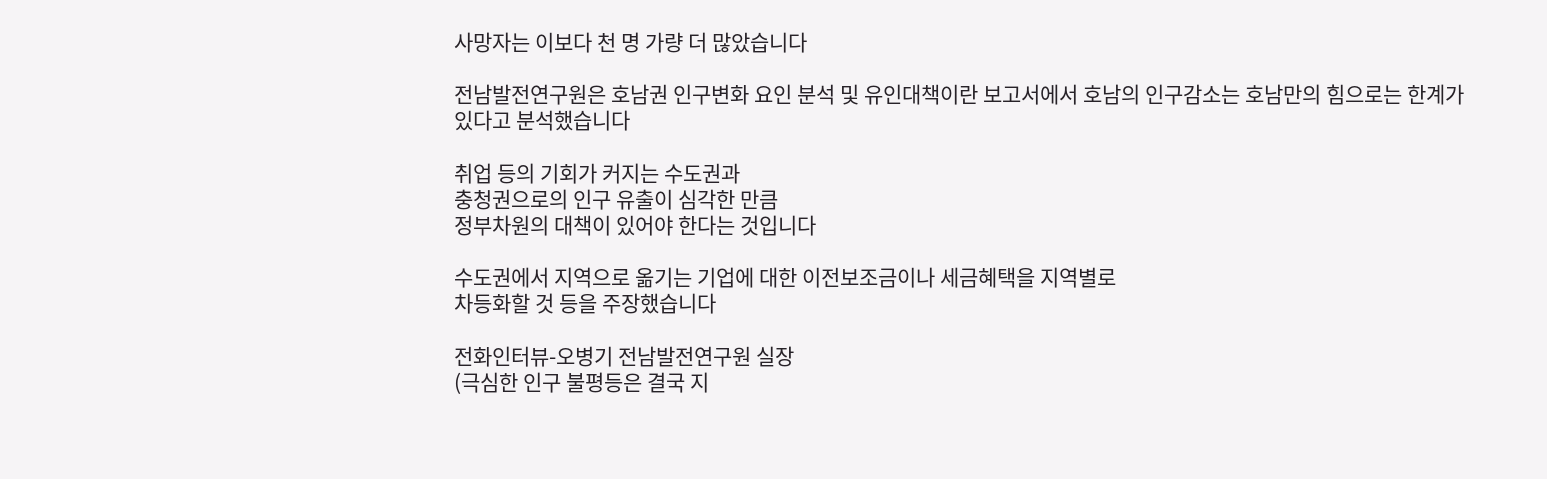사망자는 이보다 천 명 가량 더 많았습니다

전남발전연구원은 호남권 인구변화 요인 분석 및 유인대책이란 보고서에서 호남의 인구감소는 호남만의 힘으로는 한계가
있다고 분석했습니다

취업 등의 기회가 커지는 수도권과
충청권으로의 인구 유출이 심각한 만큼
정부차원의 대책이 있어야 한다는 것입니다

수도권에서 지역으로 옮기는 기업에 대한 이전보조금이나 세금혜택을 지역별로
차등화할 것 등을 주장했습니다

전화인터뷰-오병기 전남발전연구원 실장
(극심한 인구 불평등은 결국 지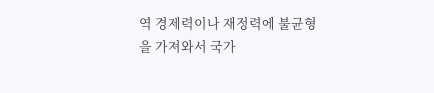역 경제력이나 재정력에 불균형을 가져와서 국가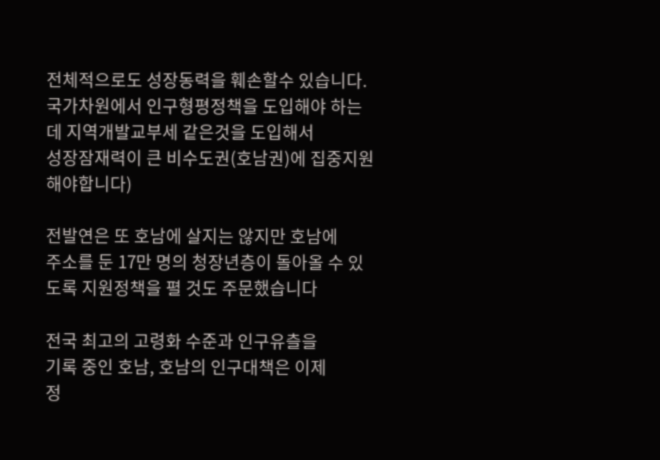전체적으로도 성장동력을 훼손할수 있습니다.
국가차원에서 인구형평정책을 도입해야 하는데 지역개발교부세 같은것을 도입해서
성장잠재력이 큰 비수도권(호남권)에 집중지원해야합니다)

전발연은 또 호남에 살지는 않지만 호남에
주소를 둔 17만 명의 청장년층이 돌아올 수 있도록 지원정책을 펼 것도 주문했습니다

전국 최고의 고령화 수준과 인구유츨을
기록 중인 호남, 호남의 인구대책은 이제
정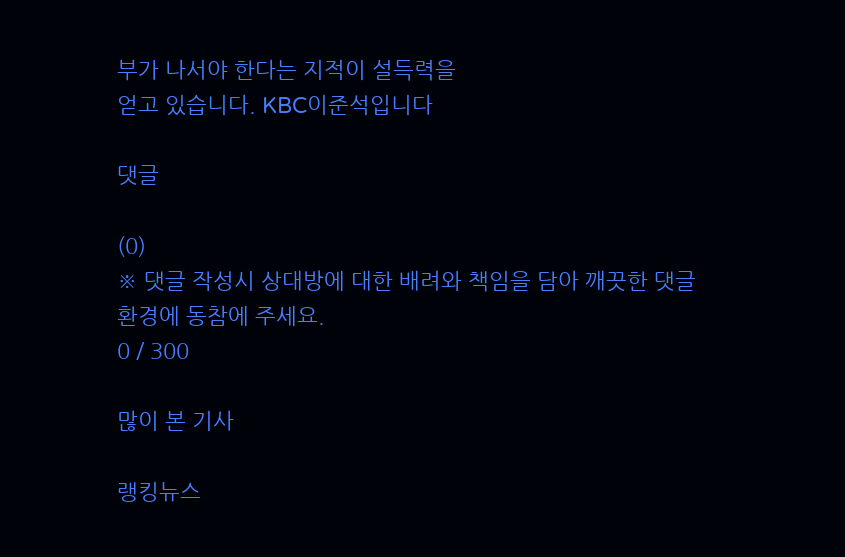부가 나서야 한다는 지적이 설득력을
얻고 있습니다. KBC이준석입니다

댓글

(0)
※ 댓글 작성시 상대방에 대한 배려와 책임을 담아 깨끗한 댓글 환경에 동참에 주세요.
0 / 300

많이 본 기사

랭킹뉴스